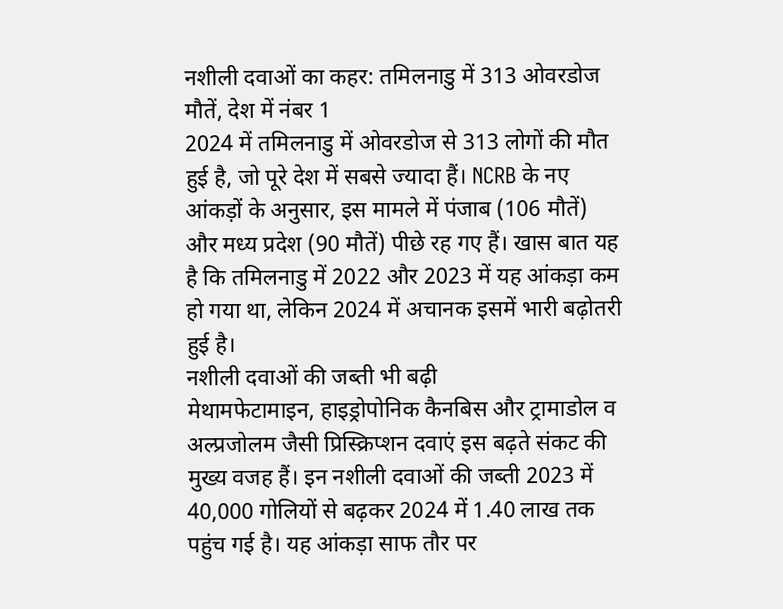नशीली दवाओं का कहर: तमिलनाडु में 313 ओवरडोज मौतें, देश में नंबर 1
2024 में तमिलनाडु में ओवरडोज से 313 लोगों की मौत हुई है, जो पूरे देश में सबसे ज्यादा हैं। NCRB के नए आंकड़ों के अनुसार, इस मामले में पंजाब (106 मौतें) और मध्य प्रदेश (90 मौतें) पीछे रह गए हैं। खास बात यह है कि तमिलनाडु में 2022 और 2023 में यह आंकड़ा कम हो गया था, लेकिन 2024 में अचानक इसमें भारी बढ़ोतरी हुई है।
नशीली दवाओं की जब्ती भी बढ़ी
मेथामफेटामाइन, हाइड्रोपोनिक कैनबिस और ट्रामाडोल व अल्प्रजोलम जैसी प्रिस्क्रिप्शन दवाएं इस बढ़ते संकट की मुख्य वजह हैं। इन नशीली दवाओं की जब्ती 2023 में 40,000 गोलियों से बढ़कर 2024 में 1.40 लाख तक पहुंच गई है। यह आंकड़ा साफ तौर पर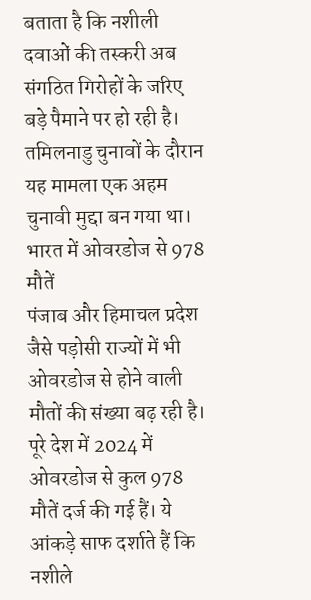बताता है कि नशीली दवाओं की तस्करी अब संगठित गिरोहों के जरिए बड़े पैमाने पर हो रही है। तमिलनाडु चुनावों के दौरान यह मामला एक अहम चुनावी मुद्दा बन गया था।
भारत में ओवरडोज से 978 मौतें
पंजाब और हिमाचल प्रदेश जैसे पड़ोसी राज्यों में भी ओवरडोज से होने वाली मौतों की संख्या बढ़ रही है। पूरे देश में 2024 में ओवरडोज से कुल 978 मौतें दर्ज की गई हैं। ये आंकड़े साफ दर्शाते हैं कि नशीले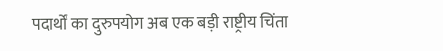पदार्थों का दुरुपयोग अब एक बड़ी राष्ट्रीय चिंता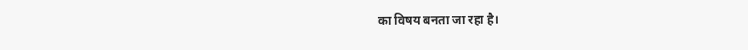का विषय बनता जा रहा है।